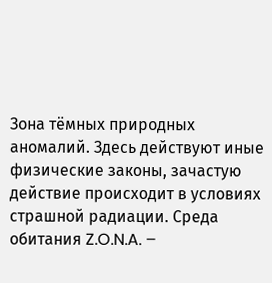Зона тёмных природных аномалий. Здесь действуют иные физические законы, зачастую действие происходит в условиях страшной радиации. Среда обитания Z.O.N.A. –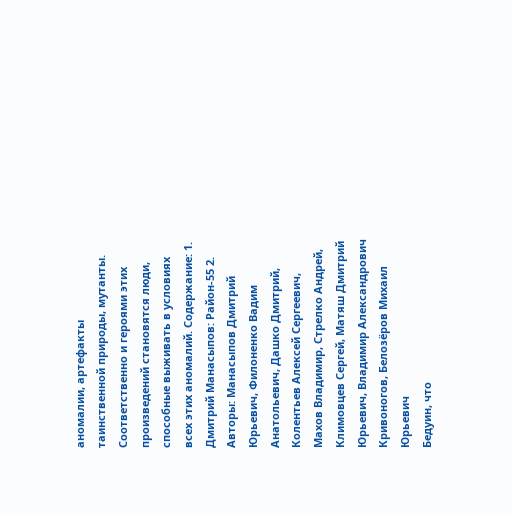аномалии, артефакты таинственной природы, мутанты. Соответственно и героями этих произведений становятся люди, способные выживать в условиях всех этих аномалий. Содержание: 1. Дмитрий Манасыпов: Район-55 2.
Авторы: Манасыпов Дмитрий Юрьевич, Филоненко Вадим Анатольевич, Дашко Дмитрий, Колентьев Алексей Сергеевич, Махов Владимир, Стрелко Андрей, Климовцев Сергей, Матяш Дмитрий Юрьевич, Владимир Александрович Кривоногов, Белозёров Михаил Юрьевич
Бедуин, что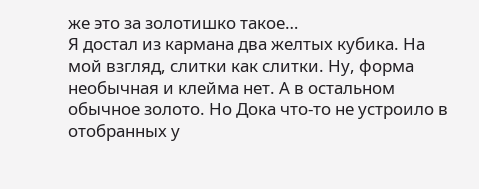же это за золотишко такое…
Я достал из кармана два желтых кубика. На мой взгляд, слитки как слитки. Ну, форма необычная и клейма нет. А в остальном обычное золото. Но Дока что-то не устроило в отобранных у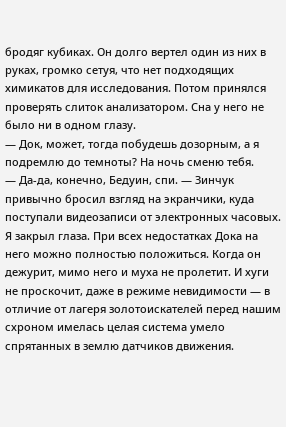бродяг кубиках. Он долго вертел один из них в руках, громко сетуя, что нет подходящих химикатов для исследования. Потом принялся проверять слиток анализатором. Сна у него не было ни в одном глазу.
— Док, может, тогда побудешь дозорным, а я подремлю до темноты? На ночь сменю тебя.
— Да-да, конечно, Бедуин, спи. — Зинчук привычно бросил взгляд на экранчики, куда поступали видеозаписи от электронных часовых.
Я закрыл глаза. При всех недостатках Дока на него можно полностью положиться. Когда он дежурит, мимо него и муха не пролетит. И хуги не проскочит, даже в режиме невидимости — в отличие от лагеря золотоискателей перед нашим схроном имелась целая система умело спрятанных в землю датчиков движения.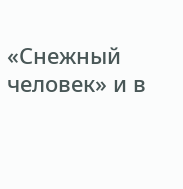«Снежный человек» и в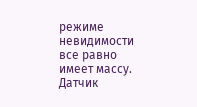режиме невидимости все равно имеет массу. Датчик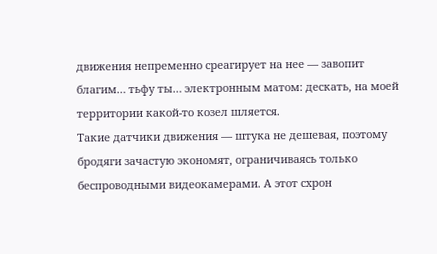движения непременно среагирует на нее — завопит благим… тьфу ты… электронным матом: дескать, на моей территории какой-то козел шляется.
Такие датчики движения — штука не дешевая, поэтому бродяги зачастую экономят, ограничиваясь только беспроводными видеокамерами. А этот схрон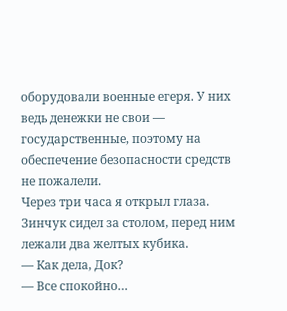оборудовали военные егеря. У них ведь денежки не свои — государственные, поэтому на обеспечение безопасности средств не пожалели.
Через три часа я открыл глаза. Зинчук сидел за столом, перед ним лежали два желтых кубика.
— Как дела, Док?
— Все спокойно…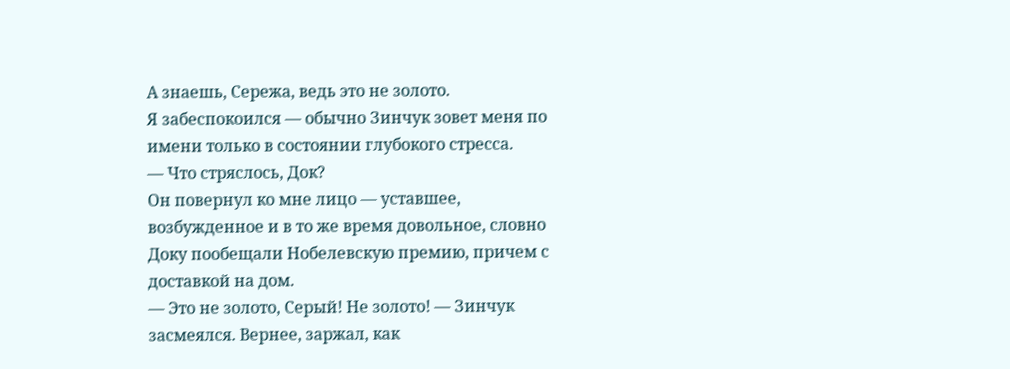А знаешь, Сережа, ведь это не золото.
Я забеспокоился — обычно Зинчук зовет меня по имени только в состоянии глубокого стресса.
— Что стряслось, Док?
Он повернул ко мне лицо — уставшее, возбужденное и в то же время довольное, словно Доку пообещали Нобелевскую премию, причем с доставкой на дом.
— Это не золото, Серый! Не золото! — Зинчук засмеялся. Вернее, заржал, как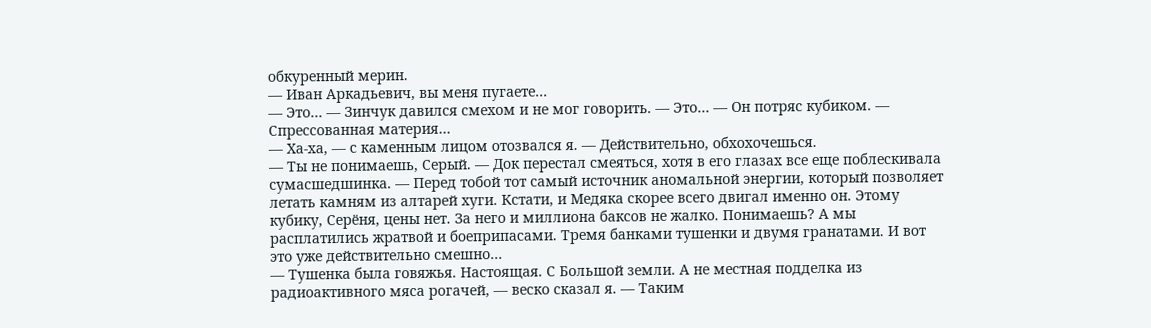обкуренный мерин.
— Иван Аркадьевич, вы меня пугаете…
— Это… — Зинчук давился смехом и не мог говорить. — Это… — Он потряс кубиком. — Спрессованная материя…
— Ха-ха, — с каменным лицом отозвался я. — Действительно, обхохочешься.
— Ты не понимаешь, Серый. — Док перестал смеяться, хотя в его глазах все еще поблескивала сумасшедшинка. — Перед тобой тот самый источник аномальной энергии, который позволяет летать камням из алтарей хуги. Кстати, и Медяка скорее всего двигал именно он. Этому кубику, Серёня, цены нет. За него и миллиона баксов не жалко. Понимаешь? А мы расплатились жратвой и боеприпасами. Тремя банками тушенки и двумя гранатами. И вот это уже действительно смешно…
— Тушенка была говяжья. Настоящая. С Большой земли. А не местная подделка из радиоактивного мяса рогачей, — веско сказал я. — Таким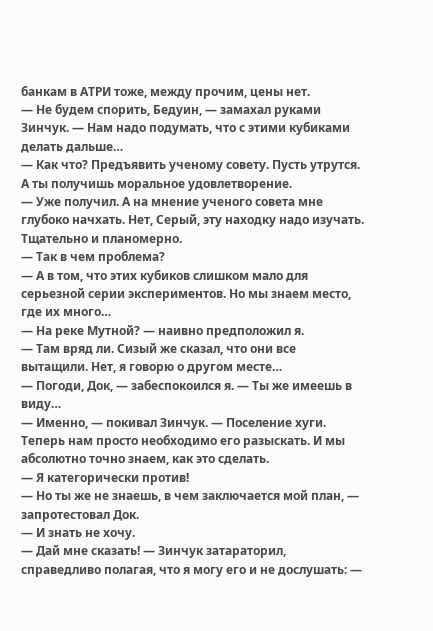банкам в АТРИ тоже, между прочим, цены нет.
— Не будем спорить, Бедуин, — замахал руками Зинчук. — Нам надо подумать, что с этими кубиками делать дальше…
— Как что? Предъявить ученому совету. Пусть утрутся. А ты получишь моральное удовлетворение.
— Уже получил. А на мнение ученого совета мне глубоко начхать. Нет, Серый, эту находку надо изучать. Тщательно и планомерно.
— Так в чем проблема?
— А в том, что этих кубиков слишком мало для серьезной серии экспериментов. Но мы знаем место, где их много…
— На реке Мутной? — наивно предположил я.
— Там вряд ли. Сизый же сказал, что они все вытащили. Нет, я говорю о другом месте…
— Погоди, Док, — забеспокоился я. — Ты же имеешь в виду…
— Именно, — покивал Зинчук. — Поселение хуги. Теперь нам просто необходимо его разыскать. И мы абсолютно точно знаем, как это сделать.
— Я категорически против!
— Но ты же не знаешь, в чем заключается мой план, — запротестовал Док.
— И знать не хочу.
— Дай мне сказать! — Зинчук затараторил, справедливо полагая, что я могу его и не дослушать: —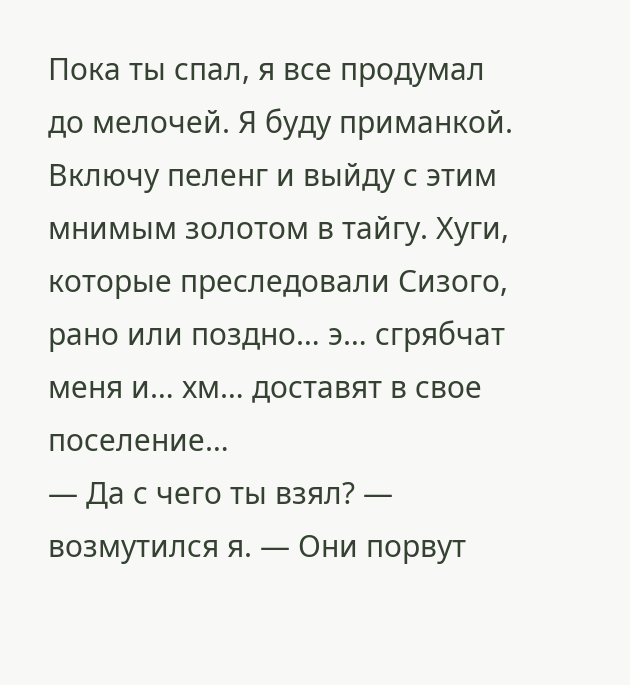Пока ты спал, я все продумал до мелочей. Я буду приманкой. Включу пеленг и выйду с этим мнимым золотом в тайгу. Хуги, которые преследовали Сизого, рано или поздно… э… сгрябчат меня и… хм… доставят в свое поселение…
— Да с чего ты взял? — возмутился я. — Они порвут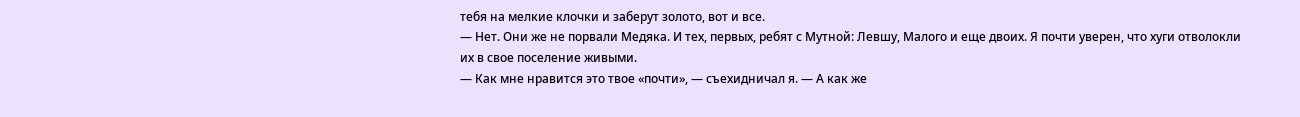тебя на мелкие клочки и заберут золото, вот и все.
— Нет. Они же не порвали Медяка. И тех, первых, ребят с Мутной: Левшу, Малого и еще двоих. Я почти уверен, что хуги отволокли их в свое поселение живыми.
— Как мне нравится это твое «почти», — съехидничал я. — А как же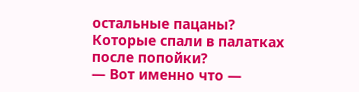остальные пацаны? Которые спали в палатках после попойки?
— Вот именно что —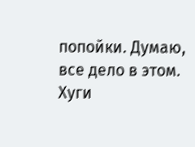попойки. Думаю, все дело в этом. Хуги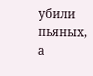убили пьяных, а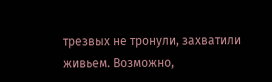трезвых не тронули, захватили живьем. Возможно,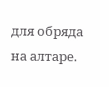для обряда на алтаре.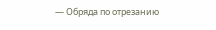— Обряда по отрезанию